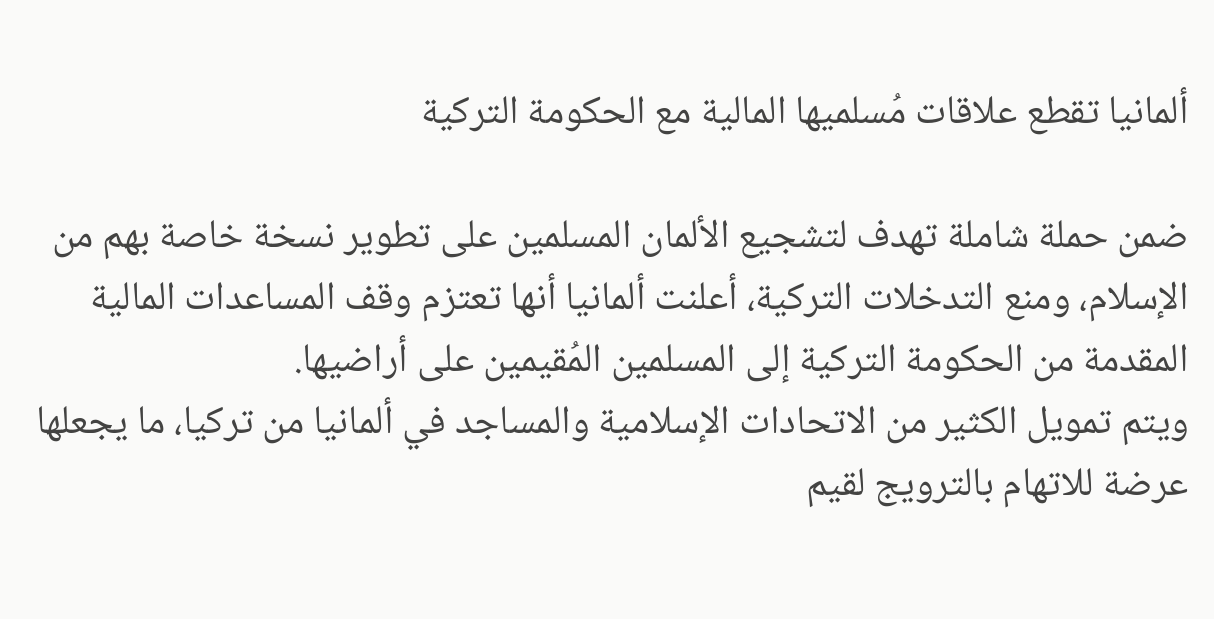ألمانيا تقطع علاقات مُسلميها المالية مع الحكومة التركية

ضمن حملة شاملة تهدف لتشجيع الألمان المسلمين على تطوير نسخة خاصة بهم من الإسلام، ومنع التدخلات التركية، أعلنت ألمانيا أنها تعتزم وقف المساعدات المالية المقدمة من الحكومة التركية إلى المسلمين المُقيمين على أراضيها.
ويتم تمويل الكثير من الاتحادات الإسلامية والمساجد في ألمانيا من تركيا، ما يجعلها عرضة للاتهام بالترويج لقيم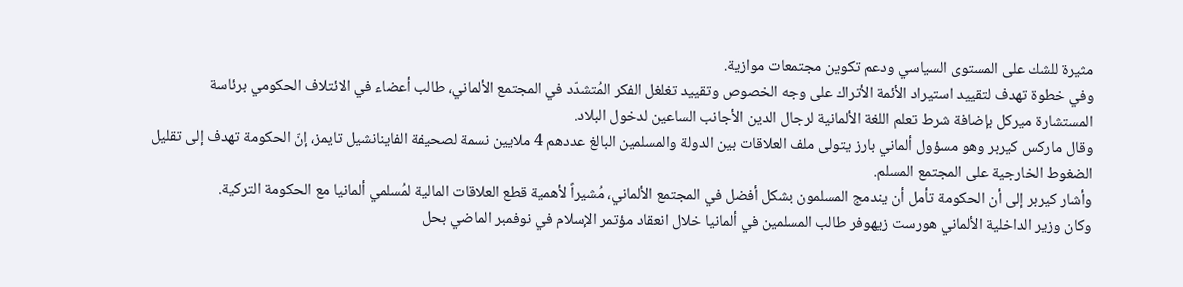مثيرة للشك على المستوى السياسي ودعم تكوين مجتمعات موازية.
وفي خطوة تهدف لتقييد استيراد الأئمة الأتراك على وجه الخصوص وتقييد تغلغل الفكر المُتشدّد في المجتمع الألماني، طالب أعضاء في الائتلاف الحكومي برئاسة المستشارة ميركل بإضافة شرط تعلم اللغة الألمانية لرجال الدين الأجانب الساعين لدخول البلاد.
وقال ماركس كيربر وهو مسؤول ألماني بارز يتولى ملف العلاقات بين الدولة والمسلمين البالغ عددهم 4 ملايين نسمة لصحيفة الفاينانشيل تايمز، إنّ الحكومة تهدف إلى تقليل الضغوط الخارجية على المجتمع المسلم.
وأشار كيربر إلى أن الحكومة تأمل أن يندمج المسلمون بشكل أفضل في المجتمع الألماني، مُشيراً لأهمية قطع العلاقات المالية لمُسلمي ألمانيا مع الحكومة التركية.
وكان وزير الداخلية الألماني هورست زيهوفر طالب المسلمين في ألمانيا خلال انعقاد مؤتمر الإسلام في نوفمبر الماضي بحل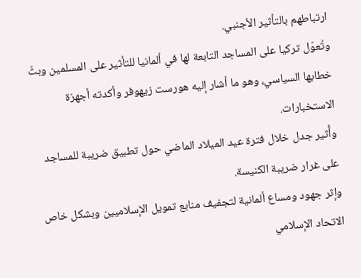ارتباطهم بالتأثير الأجنبي.
وتُعوّل تركيا على المساجد التابعة لها في ألمانيا للتأثير على المسلمين وبثّ خطابها السياسي، وهو ما أشار إليه هورست زيهوفر وأكدته أجهزة الاستخبارات.
وأُثير جدل خلال فترة عيد الميلاد الماضي حول تطبيق ضريبة للمساجد على غرار ضريبة الكنيسة.
وإثر جهود ومساع ألمانية لتجفيف منابع تمويل الإسلاميين وبشكل خاص الاتحاد الإسلامي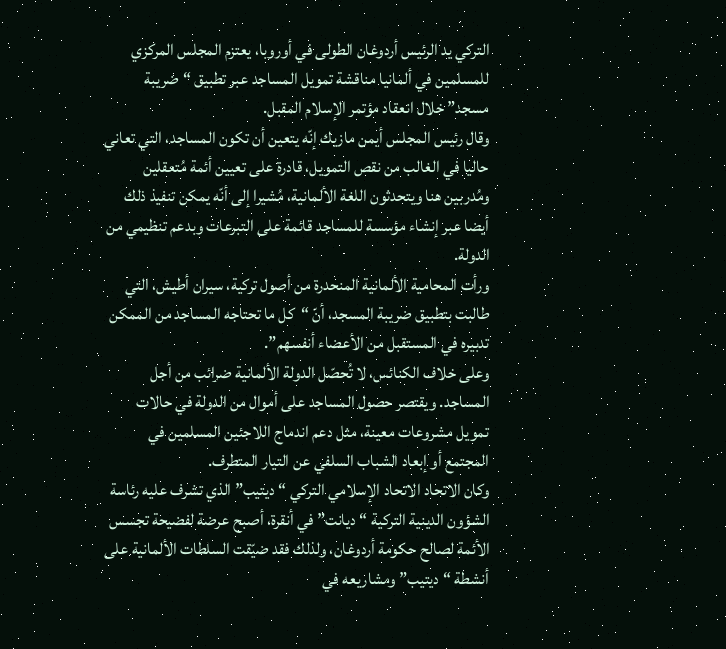التركي يد الرئيس أردوغان الطولى في أوروبا، يعتزم المجلس المركزي للمسلمين في ألمانيا مناقشة تمويل المساجد عبر تطبيق “ضريبة مسجد” خلال انعقاد مؤتمر الإسلام المقبل.
وقال رئيس المجلس أيمن مازيك إنّه يتعين أن تكون المساجد، التي تعاني حاليا في الغالب من نقص التمويل، قادرة على تعيين أئمة مُتعقلين ومُدربين هنا ويتحدثون اللغة الألمانية، مُشيرا إلى أنّه يمكن تنفيذ ذلك أيضا عبر إنشاء مؤسسة للمساجد قائمة على التبرعات وبدعم تنظيمي من الدولة.
ورأت المحامية الألمانية المنحدرة من أصول تركية، سيران أطيش، التي طالبت بتطبيق ضريبة المسجد، أنّ “كل ما تحتاجه المساجد من الممكن تدبيره في المستقبل من الأعضاء أنفسهم”.
وعلى خلاف الكنائس، لا تُحصّل الدولة الألمانية ضرائب من أجل المساجد. ويقتصر حصول المساجد على أموال من الدولة في حالات تمويل مشروعات معينة، مثل دعم اندماج اللاجئين المسلمين في المجتمع أو إبعاد الشباب السلفي عن التيار المتطرف.
وكان الاتحاد الاتحاد الإسلامي التركي “ديتيب” الذي تشرف عليه رئاسة الشؤون الدينية التركية “ديانت” في أنقرة، أصبح عرضة لفضيحة تجسس الأئمة لصالح حكومة أردوغان، ولذلك فقد ضيّقت السلطات الألمانية على أنشطة “ديتيب” ومشاريعه في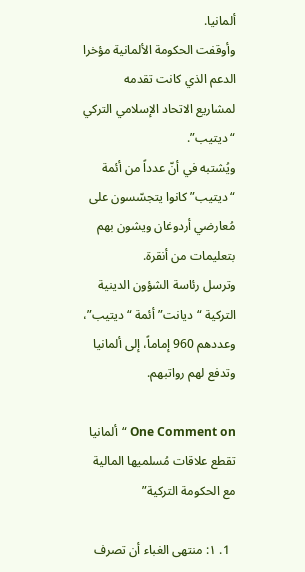ألمانيا.
وأوقفت الحكومة الألمانية مؤخرا الدعم الذي كانت تقدمه لمشاريع الاتحاد الإسلامي التركي “ديتيب”.
ويُشتبه في أنّ عدداً من أئمة “ديتيب” كانوا يتجسّسون على مُعارضي أردوغان ويشون بهم بتعليمات من أنقرة.
وترسل رئاسة الشؤون الدينية التركية “ديانت” أئمة “ديتيب”، وعددهم 960 إماماً، إلى ألمانيا وتدفع لهم رواتبهم.

One Comment on “ألمانيا تقطع علاقات مُسلميها المالية مع الحكومة التركية”

  1. ١: منتهى الغباء أن تصرف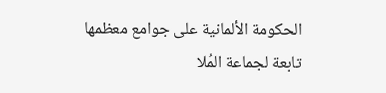الحكومة الألمانية على جوامع معظمها تابعة لجماعة المُلا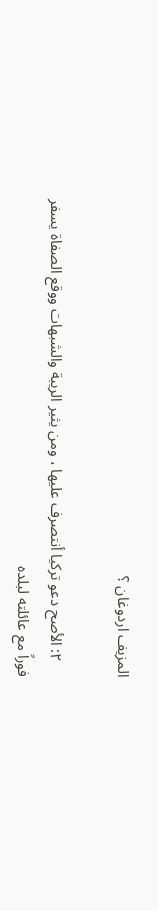المزيف اردوغان ؟

    ٢: الأصح دعو تركيا أنتصرف عليها ، ومن يثير الريبة والشبهات ووقع الصفاة يسفر فوراً مع عائلته لبلده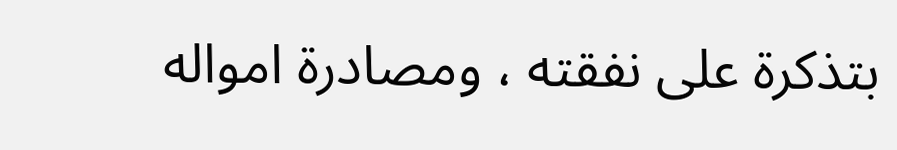بتذكرة على نفقته ، ومصادرة امواله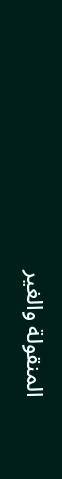المنقولة والغير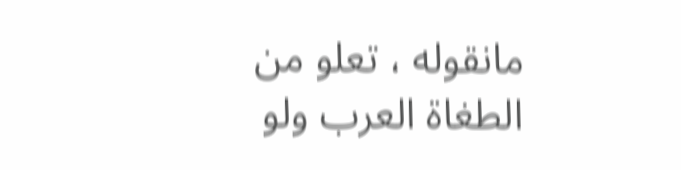مانقوله ، تعلو من الطغاة العرب ولو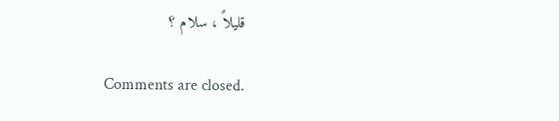قليلاً ، سلام ؟

Comments are closed.